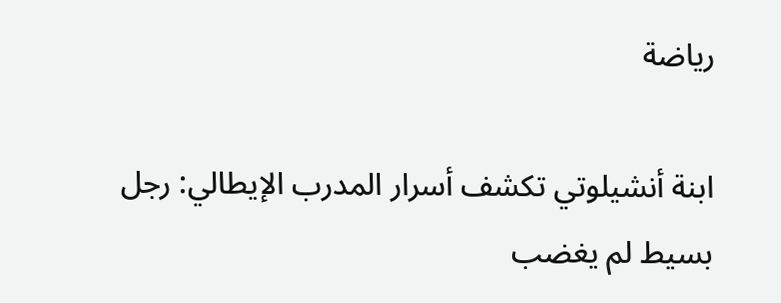رياضة

ابنة أنشيلوتي تكشف أسرار المدرب الإيطالي: رجل بسيط لم يغضب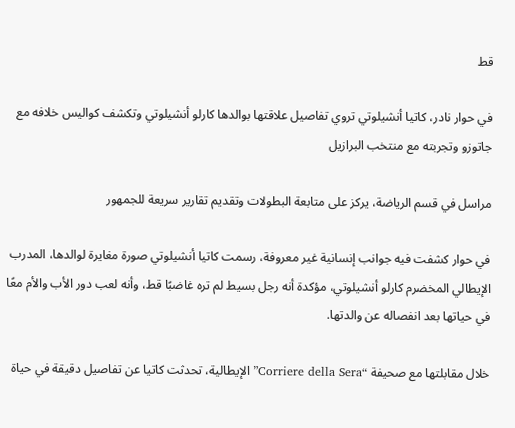قط

في حوار نادر، كاتيا أنشيلوتي تروي تفاصيل علاقتها بوالدها كارلو أنشيلوتي وتكشف كواليس خلافه مع جاتوزو وتجربته مع منتخب البرازيل

مراسل في قسم الرياضة، يركز على متابعة البطولات وتقديم تقارير سريعة للجمهور

في حوار كشفت فيه جوانب إنسانية غير معروفة، رسمت كاتيا أنشيلوتي صورة مغايرة لوالدها، المدرب الإيطالي المخضرم كارلو أنشيلوتي، مؤكدة أنه رجل بسيط لم تره غاضبًا قط، وأنه لعب دور الأب والأم معًا في حياتها بعد انفصاله عن والدتها.

خلال مقابلتها مع صحيفة “Corriere della Sera” الإيطالية، تحدثت كاتيا عن تفاصيل دقيقة في حياة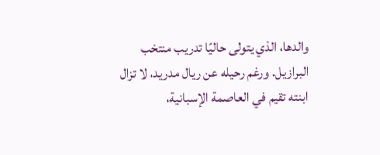والدها، الذي يتولى حاليًا تدريب منتخب البرازيل. ورغم رحيله عن ريال مدريد، لا تزال ابنته تقيم في العاصمة الإسبانية،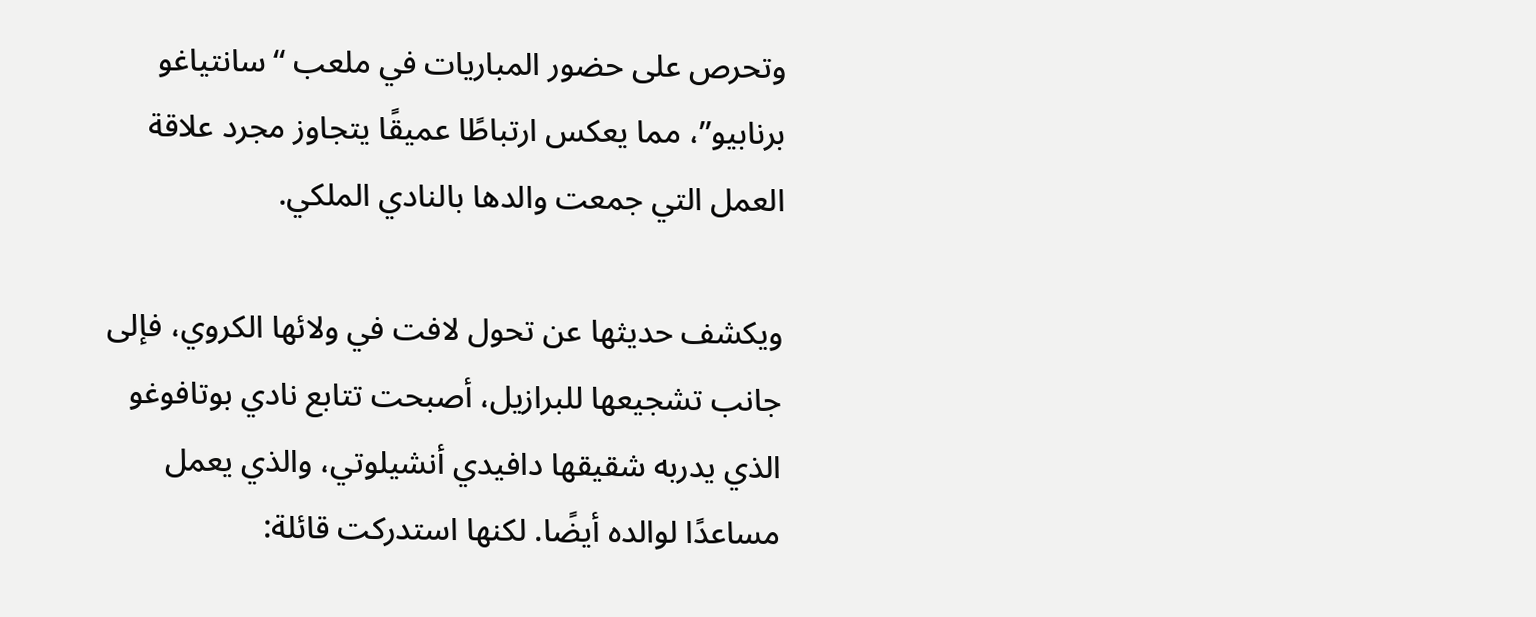وتحرص على حضور المباريات في ملعب “سانتياغو برنابيو”، مما يعكس ارتباطًا عميقًا يتجاوز مجرد علاقة العمل التي جمعت والدها بالنادي الملكي.

ويكشف حديثها عن تحول لافت في ولائها الكروي، فإلى جانب تشجيعها للبرازيل، أصبحت تتابع نادي بوتافوغو الذي يدربه شقيقها دافيدي أنشيلوتي، والذي يعمل مساعدًا لوالده أيضًا. لكنها استدركت قائلة: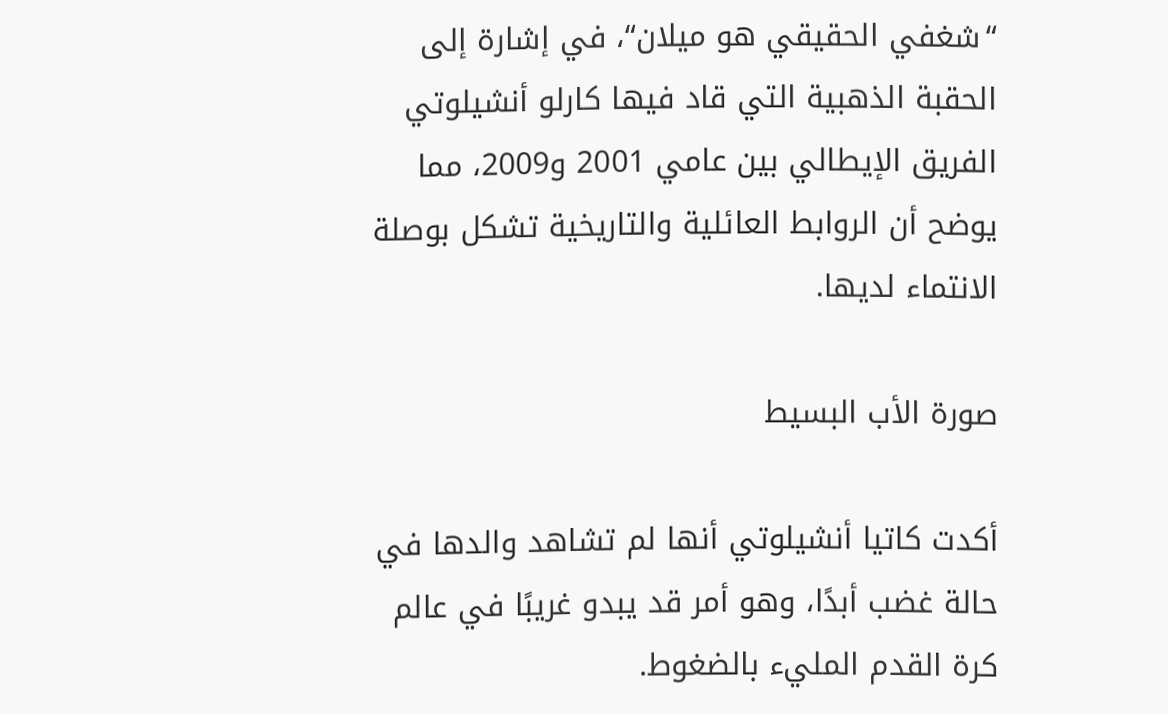“شغفي الحقيقي هو ميلان“، في إشارة إلى الحقبة الذهبية التي قاد فيها كارلو أنشيلوتي الفريق الإيطالي بين عامي 2001 و2009، مما يوضح أن الروابط العائلية والتاريخية تشكل بوصلة الانتماء لديها.

صورة الأب البسيط

أكدت كاتيا أنشيلوتي أنها لم تشاهد والدها في حالة غضب أبدًا، وهو أمر قد يبدو غريبًا في عالم كرة القدم المليء بالضغوط.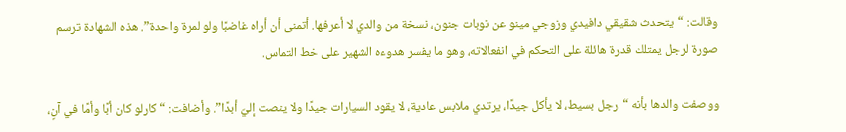وقالت: “يتحدث شقيقي دافيدي وزوجي مينو عن نوبات جنون، نسخة من والدي لا أعرفها. أتمنى أن أراه غاضبًا ولو لمرة واحدة”. هذه الشهادة ترسم صورة لرجل يمتلك قدرة هائلة على التحكم في انفعالاته، وهو ما يفسر هدوءه الشهير على خط التماس.

ووصفت والدها بأنه “رجل بسيط، لا يأكل جيدًا، يرتدي ملابس عادية، لا يقود السيارات جيدًا ولا ينصت إليّ أبدًا”. وأضافت: “كارلو كان أبًا وأمًا في آنٍ،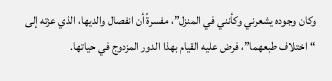وكان وجوده يشعرني وكأنني في المنزل”، مفسرةً أن انفصال والديها، الذي عزته إلى “اختلاف طبعهما”، فرض عليه القيام بهذا الدور المزدوج في حياتها.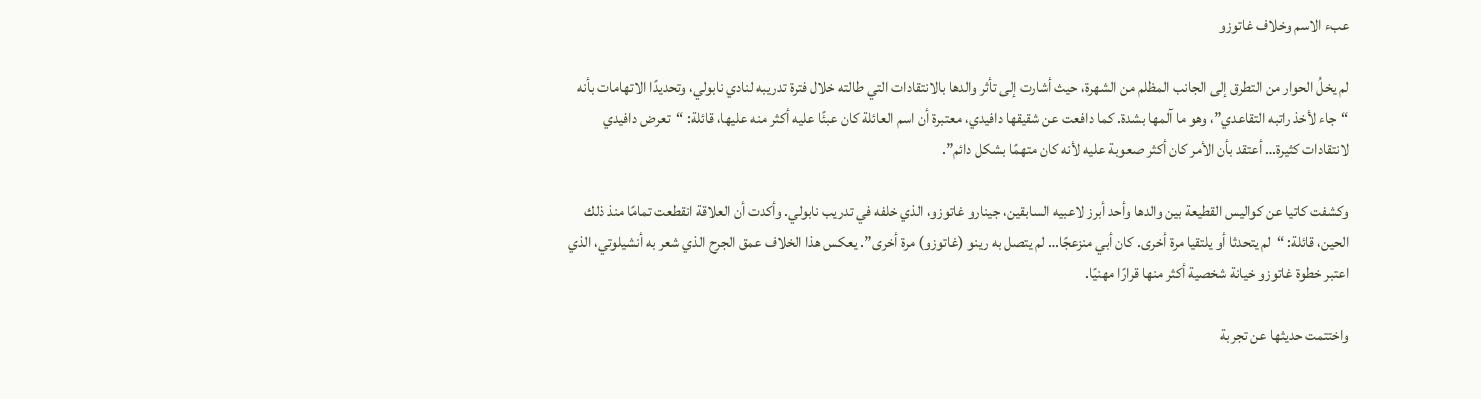عبء الاسم وخلاف غاتوزو

لم يخلُ الحوار من التطرق إلى الجانب المظلم من الشهرة، حيث أشارت إلى تأثر والدها بالانتقادات التي طالته خلال فترة تدريبه لنادي نابولي، وتحديدًا الاتهامات بأنه “جاء لأخذ راتبه التقاعدي”، وهو ما آلمها بشدة. كما دافعت عن شقيقها دافيدي، معتبرة أن اسم العائلة كان عبئًا عليه أكثر منه عليها، قائلة: “تعرض دافيدي لانتقادات كثيرة… أعتقد بأن الأمر كان أكثر صعوبة عليه لأنه كان متهمًا بشكل دائم”.

وكشفت كاتيا عن كواليس القطيعة بين والدها وأحد أبرز لاعبيه السابقين، جينارو غاتوزو، الذي خلفه في تدريب نابولي. وأكدت أن العلاقة انقطعت تمامًا منذ ذلك الحين، قائلة: “لم يتحدثا أو يلتقيا مرة أخرى. كان أبي منزعجًا… لم يتصل به رينو (غاتوزو) مرة أخرى”. يعكس هذا الخلاف عمق الجرح الذي شعر به أنشيلوتي، الذي اعتبر خطوة غاتوزو خيانة شخصية أكثر منها قرارًا مهنيًا.

واختتمت حديثها عن تجربة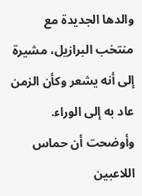والدها الجديدة مع منتخب البرازيل، مشيرة إلى أنه يشعر وكأن الزمن عاد به إلى الوراء. وأوضحت أن حماس اللاعبين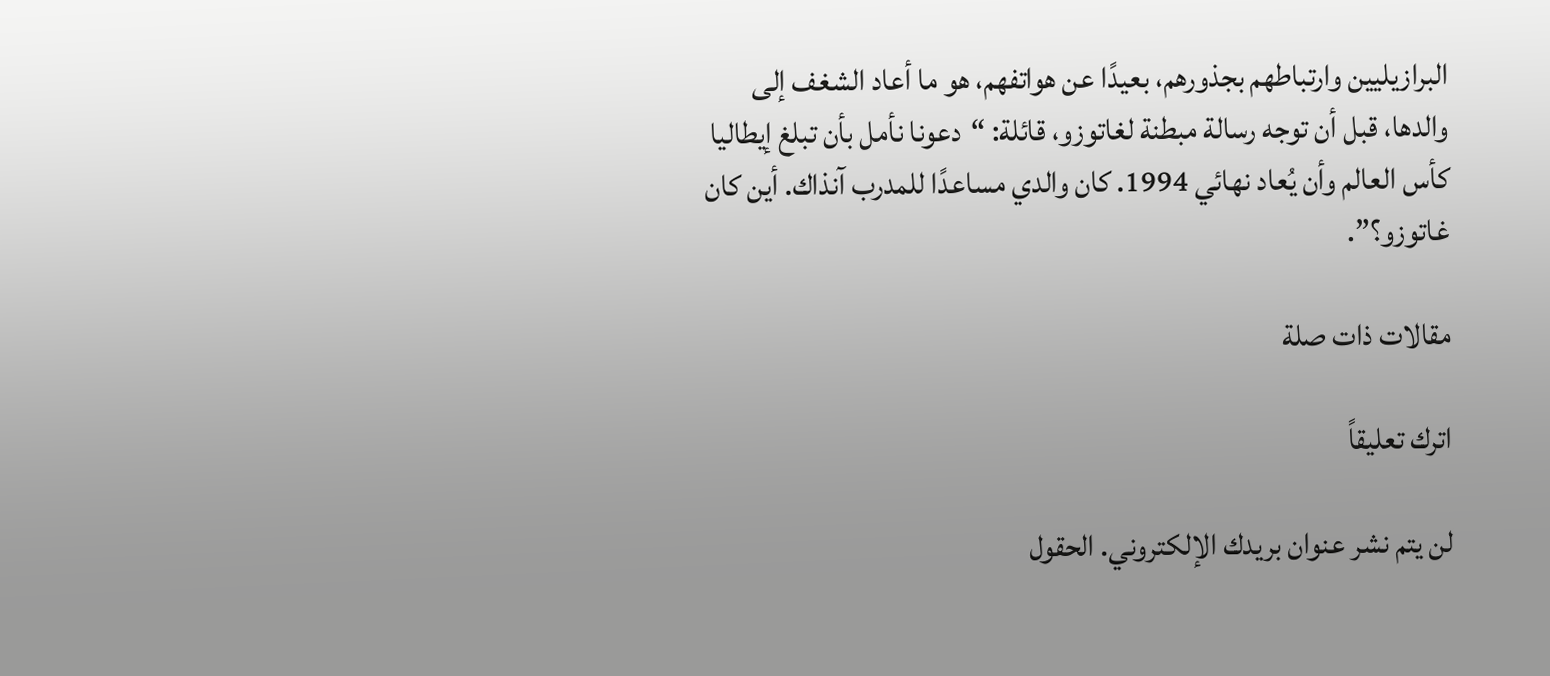البرازيليين وارتباطهم بجذورهم، بعيدًا عن هواتفهم، هو ما أعاد الشغف إلى والدها، قبل أن توجه رسالة مبطنة لغاتوزو، قائلة: “دعونا نأمل بأن تبلغ إيطاليا كأس العالم وأن يُعاد نهائي 1994. كان والدي مساعدًا للمدرب آنذاك. أين كان غاتوزو؟”.

مقالات ذات صلة

اترك تعليقاً

لن يتم نشر عنوان بريدك الإلكتروني. الحقول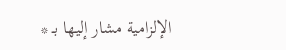الإلزامية مشار إليها بـ *